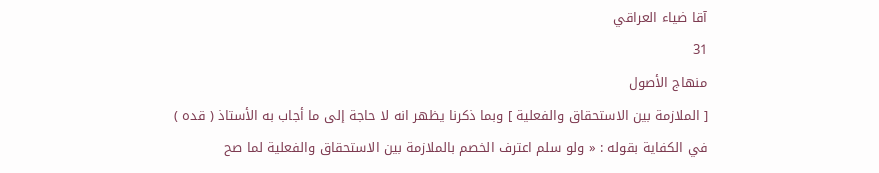آقا ضياء العراقي
31
منهاج الأصول
[ الملازمة بين الاستحقاق والفعلية ] وبما ذكرنا يظهر انه لا حاجة إلى ما أجاب به الأستاذ ( قده ) في الكفاية بقوله : « ولو سلم اعترف الخصم بالملازمة بين الاستحقاق والفعلية لما صح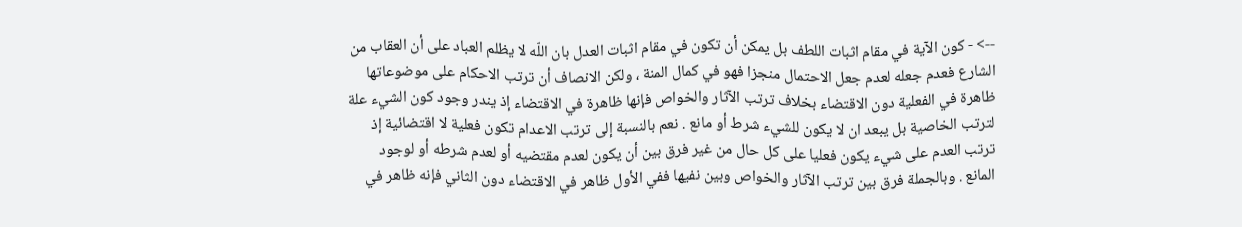--> - كون الآية في مقام اثبات اللطف بل يمكن أن تكون في مقام اثبات العدل بان اللّه لا يظلم العباد على أن العقاب من الشارع فعدم جعله لعدم جعل الاحتمال منجزا فهو في كمال المنة ، ولكن الانصاف أن ترتب الاحكام على موضوعاتها ظاهرة في الفعلية دون الاقتضاء بخلاف ترتب الآثار والخواص فإنها ظاهرة في الاقتضاء إذ يندر وجود كون الشيء علة لترتب الخاصية بل يبعد ان لا يكون للشيء شرط أو مانع . نعم بالنسبة إلى ترتب الاعدام تكون فعلية لا اقتضائية إذ ترتب العدم على شيء يكون فعليا على كل حال من غير فرق بين أن يكون لعدم مقتضيه أو لعدم شرطه أو لوجود المانع . وبالجملة فرق بين ترتب الآثار والخواص وبين نفيها ففي الأول ظاهر في الاقتضاء دون الثاني فإنه ظاهر في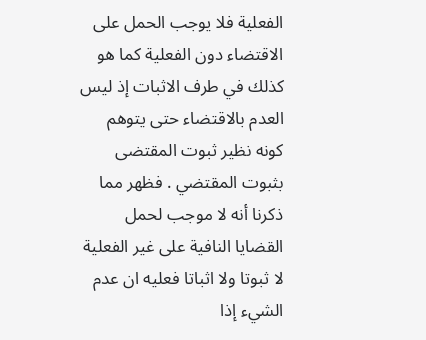الفعلية فلا يوجب الحمل على الاقتضاء دون الفعلية كما هو كذلك في طرف الاثبات إذ ليس العدم بالاقتضاء حتى يتوهم كونه نظير ثبوت المقتضى بثبوت المقتضي . فظهر مما ذكرنا أنه لا موجب لحمل القضايا النافية على غير الفعلية لا ثبوتا ولا اثباتا فعليه ان عدم الشيء إذا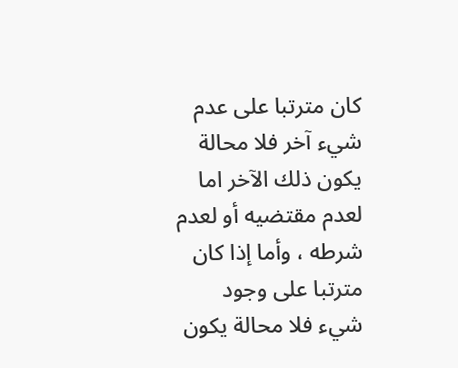كان مترتبا على عدم شيء آخر فلا محالة يكون ذلك الآخر اما لعدم مقتضيه أو لعدم شرطه ، وأما إذا كان مترتبا على وجود شيء فلا محالة يكون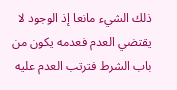ذلك الشيء مانعا إذ الوجود لا يقتضي العدم فعدمه يكون من باب الشرط فترتب العدم عليه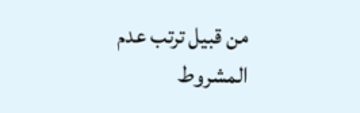من قبيل ترتب عدم المشروط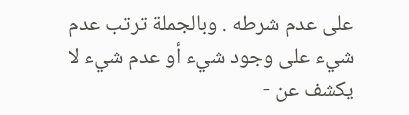على عدم شرطه . وبالجملة ترتب عدم شيء على وجود شيء أو عدم شيء لا يكشف عن -